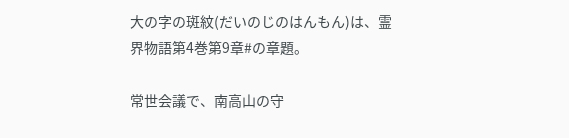大の字の斑紋(だいのじのはんもん)は、霊界物語第4巻第9章#の章題。

常世会議で、南高山の守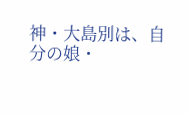神・大島別は、自分の娘・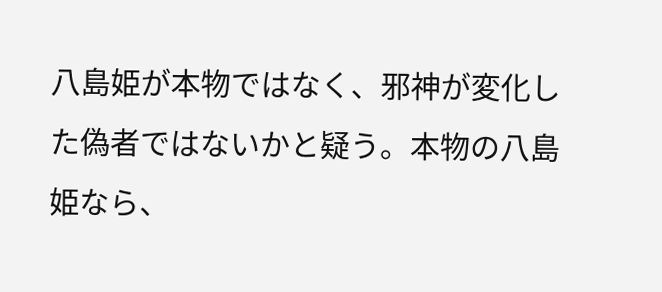八島姫が本物ではなく、邪神が変化した偽者ではないかと疑う。本物の八島姫なら、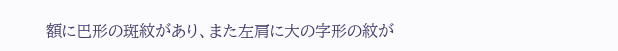額に巴形の斑紋があり、また左肩に大の字形の紋が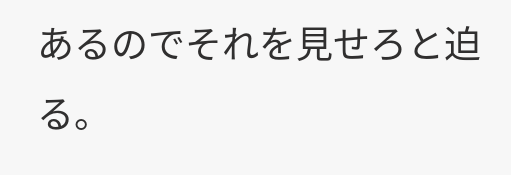あるのでそれを見せろと迫る。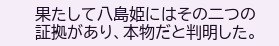果たして八島姫にはその二つの証拠があり、本物だと判明した。